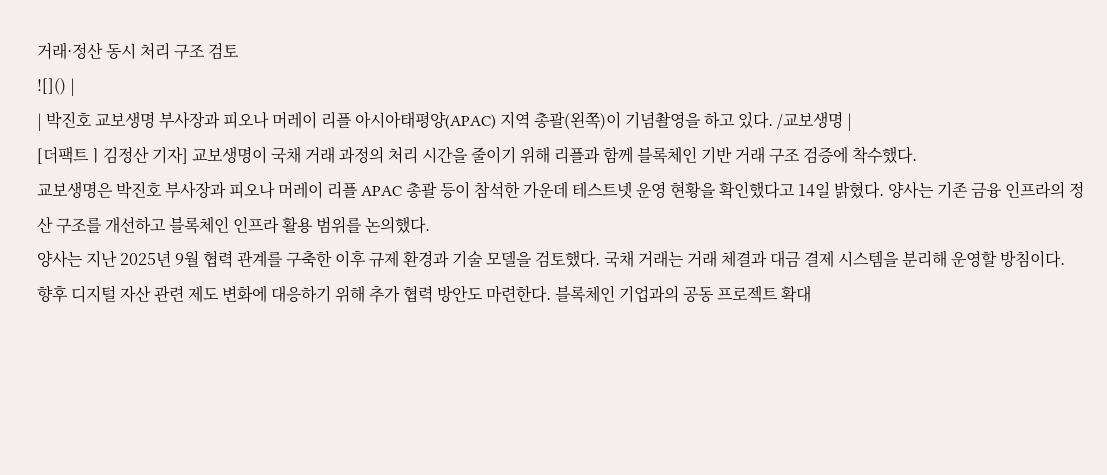거래·정산 동시 처리 구조 검토
![]() |
| 박진호 교보생명 부사장과 피오나 머레이 리플 아시아태평양(APAC) 지역 총괄(왼쪽)이 기념촬영을 하고 있다. /교보생명 |
[더팩트ㅣ김정산 기자] 교보생명이 국채 거래 과정의 처리 시간을 줄이기 위해 리플과 함께 블록체인 기반 거래 구조 검증에 착수했다.
교보생명은 박진호 부사장과 피오나 머레이 리플 APAC 총괄 등이 참석한 가운데 테스트넷 운영 현황을 확인했다고 14일 밝혔다. 양사는 기존 금융 인프라의 정산 구조를 개선하고 블록체인 인프라 활용 범위를 논의했다.
양사는 지난 2025년 9월 협력 관계를 구축한 이후 규제 환경과 기술 모델을 검토했다. 국채 거래는 거래 체결과 대금 결제 시스템을 분리해 운영할 방침이다.
향후 디지털 자산 관련 제도 변화에 대응하기 위해 추가 협력 방안도 마련한다. 블록체인 기업과의 공동 프로젝트 확대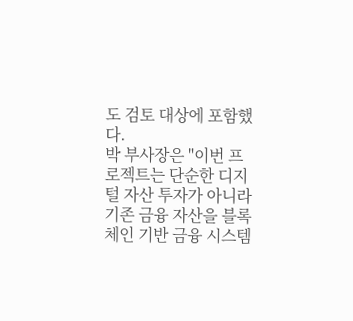도 검토 대상에 포함했다.
박 부사장은 "이번 프로젝트는 단순한 디지털 자산 투자가 아니라 기존 금융 자산을 블록체인 기반 금융 시스템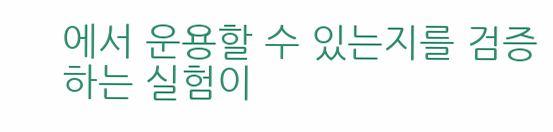에서 운용할 수 있는지를 검증하는 실험이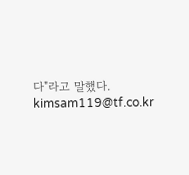다"라고 말했다.
kimsam119@tf.co.kr